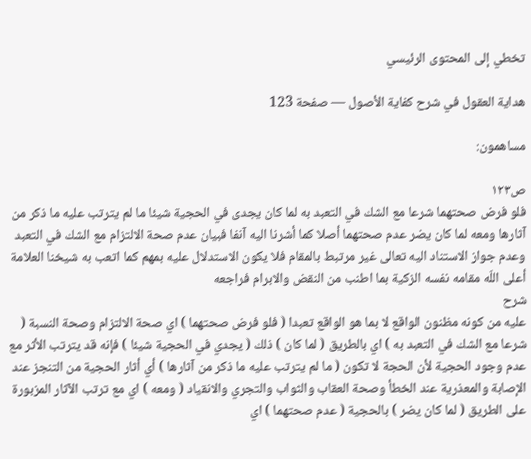تخطي إلى المحتوى الرئيسي

هداية العقول في شرح كفاية الأصول — صفحة 123

مساهمون:

ص١٢٣
فلو فرض صحتهما شرعا مع الشك في التعبد به لما كان يجدى في الحجية شيئا ما لم يترتب عليه ما ذكر من آثارها ومعه لما كان يضر عدم صحتهما أصلا كما أشرنا اليه آنفا فبيان عدم صحة الالتزام مع الشك في التعبد وعدم جواز الاستناد اليه تعالى غير مرتبط بالمقام فلا يكون الاستدلال عليه بمهم كما اتعب به شيخنا العلامة أعلى اللّه مقامه نفسه الزكية بما اطنب من النقض والابرام فراجعه
شرح
عليه من كونه مظنون الواقع لا بما هو الواقع تعبدا ( فلو فرض صحتهما ) اي صحة الالتزام وصحة النسبة ( شرعا مع الشك في التعبد به ) اي بالطريق ( لما كان ) ذلك ( يجدي في الحجية شيئا ) فإنه قد يترتب الأثر مع عدم وجود الحجية لأن الحجة لا تكون ( ما لم يترتب عليه ما ذكر من آثارها ) أي أثار الحجية من التنجز عند الإصابة والمعذرية عند الخطأ وصحة العقاب والثواب والتجري والانقياد ( ومعه ) اي مع ترتب الآثار المزبورة على الطريق ( لما كان يضر ) بالحجية ( عدم صحتهما ) اي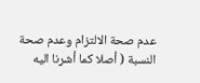عدم صحة الالتزام وعدم صحة النسبة ( أصلا كما أشرنا اليه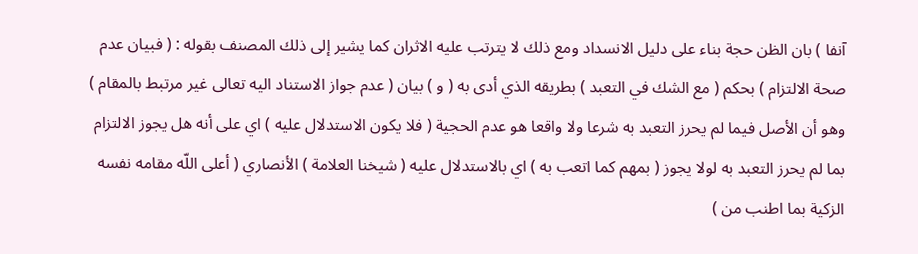آنفا ) بان الظن حجة بناء على دليل الانسداد ومع ذلك لا يترتب عليه الاثران كما يشير إلى ذلك المصنف بقوله : ( فبيان عدم صحة الالتزام ) بحكم ( مع الشك في التعبد ) بطريقه الذي أدى به ( و ) بيان ( عدم جواز الاستناد اليه تعالى غير مرتبط بالمقام ) وهو أن الأصل فيما لم يحرز التعبد به شرعا ولا واقعا هو عدم الحجية ( فلا يكون الاستدلال عليه ) اي على أنه هل يجوز الالتزام بما لم يحرز التعبد به لولا يجوز ( بمهم كما اتعب به ) اي بالاستدلال عليه ( شيخنا العلامة ) الأنصاري ( أعلى اللّه مقامه نفسه الزكية بما اطنب من )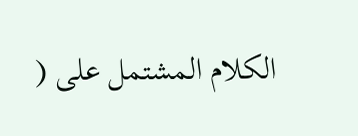الكلام المشتمل على (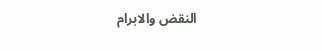النقض والابرام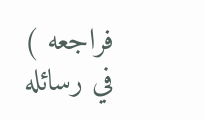فراجعه ) في رسائله